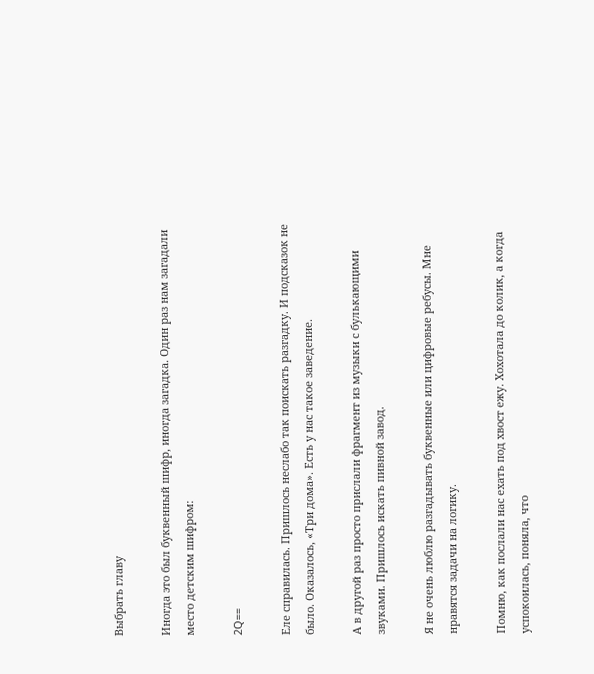Выбрать главу

Иногда это был буквенный шифр, иногда загадка. Один раз нам загадали место детским шифром:

2Q==

Еле справилась. Пришлось неслабо так поискать разгадку. И подсказок не было. Оказалось, «Три дома». Есть у нас такое заведение.

А в другой раз просто прислали фрагмент из музыки с булькающими звуками. Пришлось искать пивной завод.

Я не очень люблю разгадывать буквенные или цифровые ребусы. Мне нравятся задачи на логику.

Помню, как послали нас ехать под хвост ежу. Хохотала до колик, а когда успокоилась, поняла, что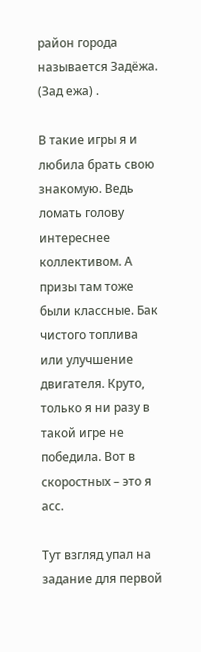район города называется Задёжа. (Зад ежа) .

В такие игры я и любила брать свою знакомую. Ведь ломать голову интереснее коллективом. А призы там тоже были классные. Бак чистого топлива или улучшение двигателя. Круто, только я ни разу в такой игре не победила. Вот в скоростных – это я асс.

Тут взгляд упал на задание для первой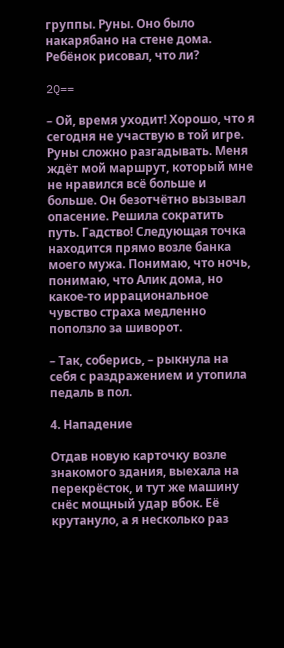группы. Руны. Оно было накарябано на стене дома. Ребёнок рисовал, что ли?

2Q==

– Ой, время уходит! Хорошо, что я сегодня не участвую в той игре. Руны сложно разгадывать. Меня ждёт мой маршрут, который мне не нравился всё больше и больше. Он безотчётно вызывал опасение. Решила сократить путь. Гадство! Следующая точка находится прямо возле банка моего мужа. Понимаю, что ночь, понимаю, что Алик дома, но какое-то иррациональное чувство страха медленно поползло за шиворот.

– Так, соберись, – рыкнула на себя с раздражением и утопила педаль в пол.

4. Нападение

Отдав новую карточку возле знакомого здания, выехала на перекрёсток, и тут же машину снёс мощный удар вбок. Её крутануло, а я несколько раз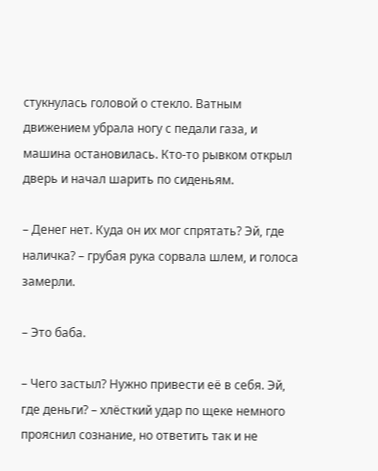стукнулась головой о стекло. Ватным движением убрала ногу с педали газа, и машина остановилась. Кто-то рывком открыл дверь и начал шарить по сиденьям.

– Денег нет. Куда он их мог спрятать? Эй, где наличка? – грубая рука сорвала шлем, и голоса замерли.

– Это баба.

– Чего застыл? Нужно привести её в себя. Эй, где деньги? – хлёсткий удар по щеке немного прояснил сознание, но ответить так и не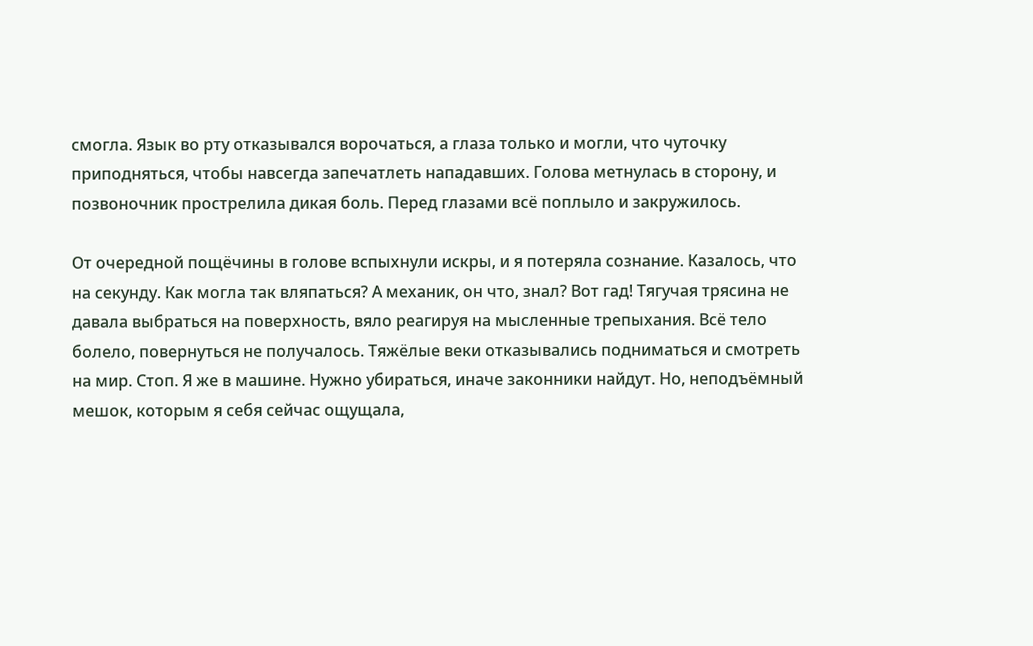смогла. Язык во рту отказывался ворочаться, а глаза только и могли, что чуточку приподняться, чтобы навсегда запечатлеть нападавших. Голова метнулась в сторону, и позвоночник прострелила дикая боль. Перед глазами всё поплыло и закружилось.

От очередной пощёчины в голове вспыхнули искры, и я потеряла сознание. Казалось, что на секунду. Как могла так вляпаться? А механик, он что, знал? Вот гад! Тягучая трясина не давала выбраться на поверхность, вяло реагируя на мысленные трепыхания. Всё тело болело, повернуться не получалось. Тяжёлые веки отказывались подниматься и смотреть на мир. Стоп. Я же в машине. Нужно убираться, иначе законники найдут. Но, неподъёмный мешок, которым я себя сейчас ощущала,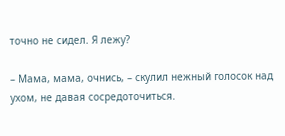точно не сидел. Я лежу?

– Мама, мама, очнись, – скулил нежный голосок над ухом, не давая сосредоточиться.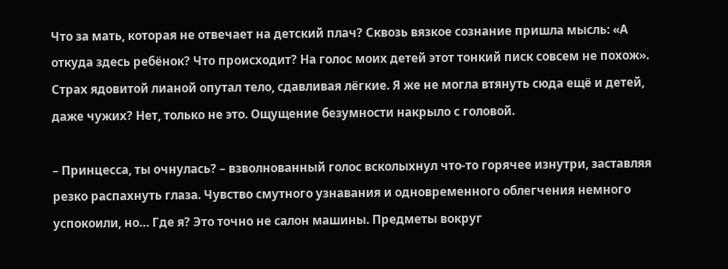Что за мать, которая не отвечает на детский плач? Сквозь вязкое сознание пришла мысль: «А откуда здесь ребёнок? Что происходит? На голос моих детей этот тонкий писк совсем не похож». Страх ядовитой лианой опутал тело, сдавливая лёгкие. Я же не могла втянуть сюда ещё и детей, даже чужих? Нет, только не это. Ощущение безумности накрыло с головой.

– Принцесса, ты очнулась? – взволнованный голос всколыхнул что-то горячее изнутри, заставляя резко распахнуть глаза. Чувство смутного узнавания и одновременного облегчения немного успокоили, но… Где я? Это точно не салон машины. Предметы вокруг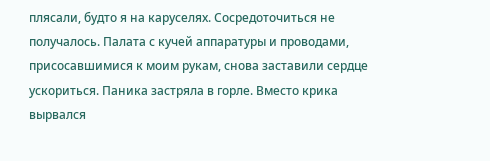плясали, будто я на каруселях. Сосредоточиться не получалось. Палата с кучей аппаратуры и проводами, присосавшимися к моим рукам, снова заставили сердце ускориться. Паника застряла в горле. Вместо крика вырвался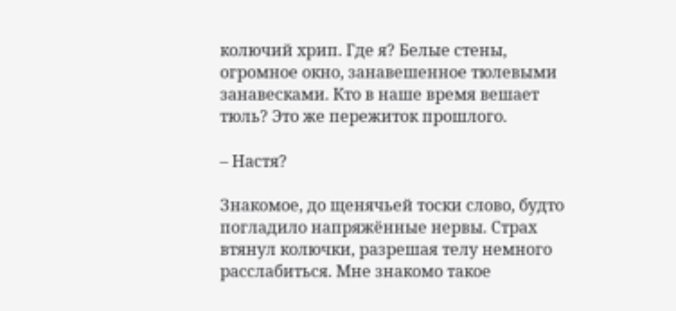колючий хрип. Где я? Белые стены, огромное окно, занавешенное тюлевыми занавесками. Кто в наше время вешает тюль? Это же пережиток прошлого.

– Настя?

Знакомое, до щенячьей тоски слово, будто погладило напряжённые нервы. Страх втянул колючки, разрешая телу немного расслабиться. Мне знакомо такое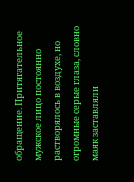обращение. Притягательное мужское лицо постоянно растворялось в воздухе, но огромные серые глаза, словно маяк заставляли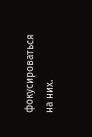фокусироваться на них.